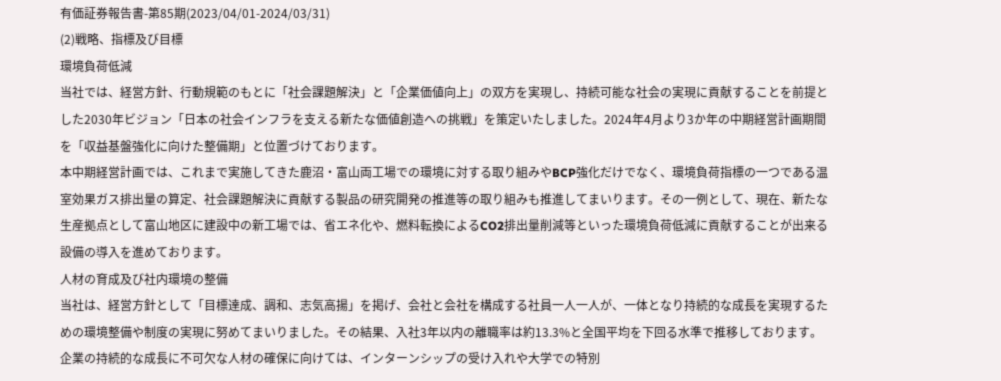有価証券報告書-第85期(2023/04/01-2024/03/31)
(2)戦略、指標及び目標
環境負荷低減
当社では、経営方針、行動規範のもとに「社会課題解決」と「企業価値向上」の双方を実現し、持続可能な社会の実現に貢献することを前提とした2030年ビジョン「日本の社会インフラを支える新たな価値創造への挑戦」を策定いたしました。2024年4月より3か年の中期経営計画期間を「収益基盤強化に向けた整備期」と位置づけております。
本中期経営計画では、これまで実施してきた鹿沼・富山両工場での環境に対する取り組みやBCP強化だけでなく、環境負荷指標の一つである温室効果ガス排出量の算定、社会課題解決に貢献する製品の研究開発の推進等の取り組みも推進してまいります。その一例として、現在、新たな生産拠点として富山地区に建設中の新工場では、省エネ化や、燃料転換によるCO2排出量削減等といった環境負荷低減に貢献することが出来る設備の導入を進めております。
人材の育成及び社内環境の整備
当社は、経営方針として「目標達成、調和、志気高揚」を掲げ、会社と会社を構成する社員一人一人が、一体となり持続的な成長を実現するための環境整備や制度の実現に努めてまいりました。その結果、入社3年以内の離職率は約13.3%と全国平均を下回る水準で推移しております。
企業の持続的な成長に不可欠な人材の確保に向けては、インターンシップの受け入れや大学での特別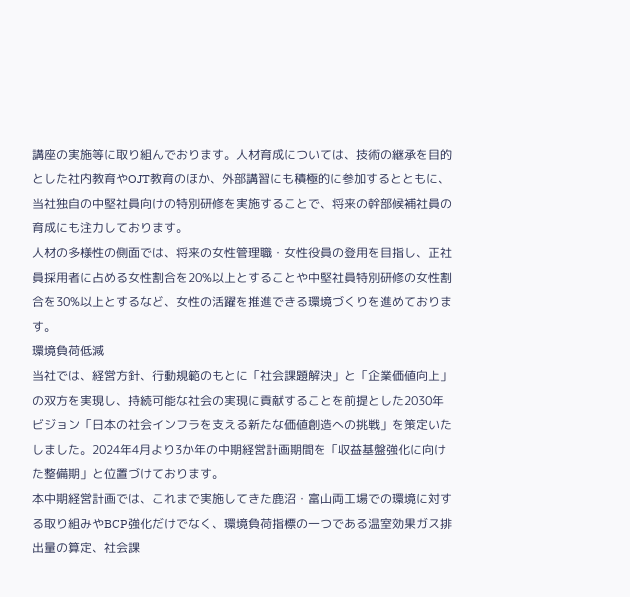講座の実施等に取り組んでおります。人材育成については、技術の継承を目的とした社内教育やOJT教育のほか、外部講習にも積極的に参加するとともに、当社独自の中堅社員向けの特別研修を実施することで、将来の幹部候補社員の育成にも注力しております。
人材の多様性の側面では、将来の女性管理職・女性役員の登用を目指し、正社員採用者に占める女性割合を20%以上とすることや中堅社員特別研修の女性割合を30%以上とするなど、女性の活躍を推進できる環境づくりを進めております。
環境負荷低減
当社では、経営方針、行動規範のもとに「社会課題解決」と「企業価値向上」の双方を実現し、持続可能な社会の実現に貢献することを前提とした2030年ビジョン「日本の社会インフラを支える新たな価値創造への挑戦」を策定いたしました。2024年4月より3か年の中期経営計画期間を「収益基盤強化に向けた整備期」と位置づけております。
本中期経営計画では、これまで実施してきた鹿沼・富山両工場での環境に対する取り組みやBCP強化だけでなく、環境負荷指標の一つである温室効果ガス排出量の算定、社会課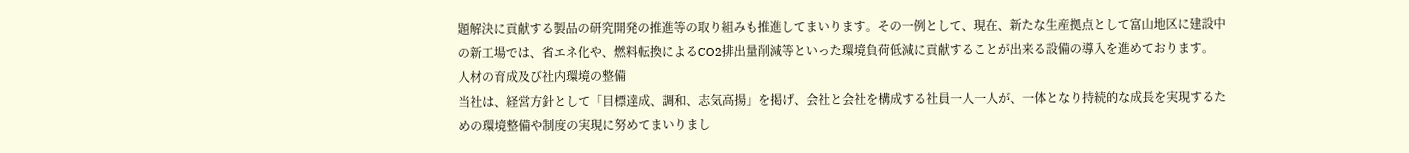題解決に貢献する製品の研究開発の推進等の取り組みも推進してまいります。その一例として、現在、新たな生産拠点として富山地区に建設中の新工場では、省エネ化や、燃料転換によるCO2排出量削減等といった環境負荷低減に貢献することが出来る設備の導入を進めております。
人材の育成及び社内環境の整備
当社は、経営方針として「目標達成、調和、志気高揚」を掲げ、会社と会社を構成する社員一人一人が、一体となり持続的な成長を実現するための環境整備や制度の実現に努めてまいりまし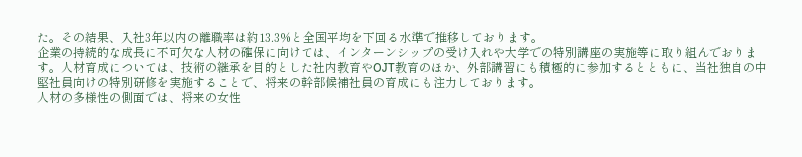た。その結果、入社3年以内の離職率は約13.3%と全国平均を下回る水準で推移しております。
企業の持続的な成長に不可欠な人材の確保に向けては、インターンシップの受け入れや大学での特別講座の実施等に取り組んでおります。人材育成については、技術の継承を目的とした社内教育やOJT教育のほか、外部講習にも積極的に参加するとともに、当社独自の中堅社員向けの特別研修を実施することで、将来の幹部候補社員の育成にも注力しております。
人材の多様性の側面では、将来の女性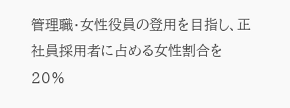管理職・女性役員の登用を目指し、正社員採用者に占める女性割合を20%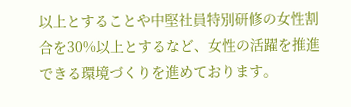以上とすることや中堅社員特別研修の女性割合を30%以上とするなど、女性の活躍を推進できる環境づくりを進めております。